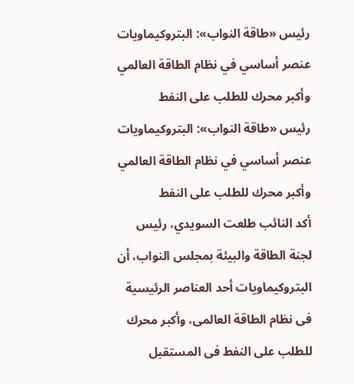رئيس «طاقة النواب»: البتروكيماويات عنصر أساسي في نظام الطاقة العالمي وأكبر محرك للطلب على النفط
رئيس «طاقة النواب»: البتروكيماويات عنصر أساسي في نظام الطاقة العالمي وأكبر محرك للطلب على النفط
أكد النائب طلعت السويدي، رئيس لجنة الطاقة والبيئة بمجلس النواب، أن البتروكيماويات أحد العناصر الرئيسية فى نظام الطاقة العالمى، وأكبر محرك للطلب على النفط فى المستقبل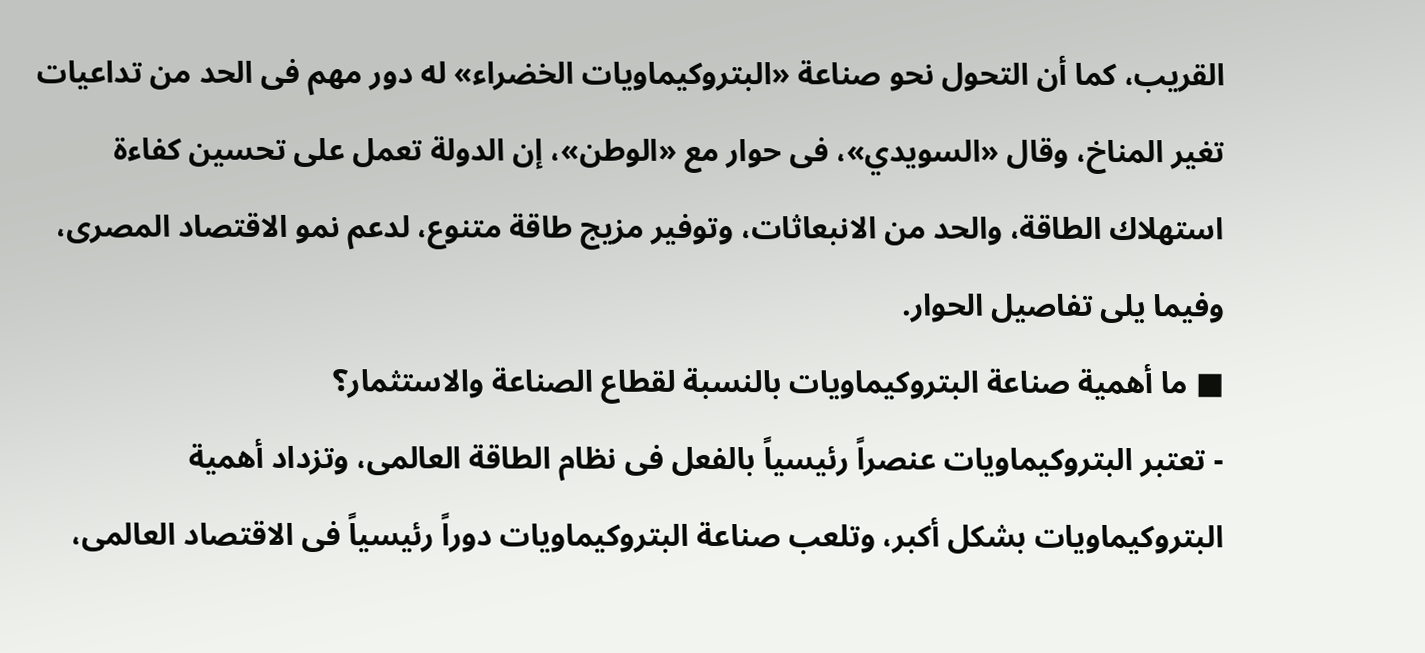القريب، كما أن التحول نحو صناعة «البتروكيماويات الخضراء» له دور مهم فى الحد من تداعيات تغير المناخ، وقال «السويدي»، فى حوار مع «الوطن»، إن الدولة تعمل على تحسين كفاءة استهلاك الطاقة، والحد من الانبعاثات، وتوفير مزيج طاقة متنوع، لدعم نمو الاقتصاد المصرى، وفيما يلى تفاصيل الحوار.
■ ما أهمية صناعة البتروكيماويات بالنسبة لقطاع الصناعة والاستثمار؟
- تعتبر البتروكيماويات عنصراً رئيسياً بالفعل فى نظام الطاقة العالمى، وتزداد أهمية البتروكيماويات بشكل أكبر، وتلعب صناعة البتروكيماويات دوراً رئيسياً فى الاقتصاد العالمى،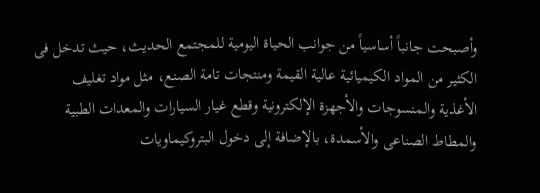وأصبحت جانباً أساسياً من جوانب الحياة اليومية للمجتمع الحديث، حيث تدخل فى الكثير من المواد الكيميائية عالية القيمة ومنتجات تامة الصنع، مثل مواد تغليف الأغذية والمنسوجات والأجهزة الإلكترونية وقطع غيار السيارات والمعدات الطبية والمطاط الصناعى والأسمدة، بالإضافة إلى دخول البتروكيماويات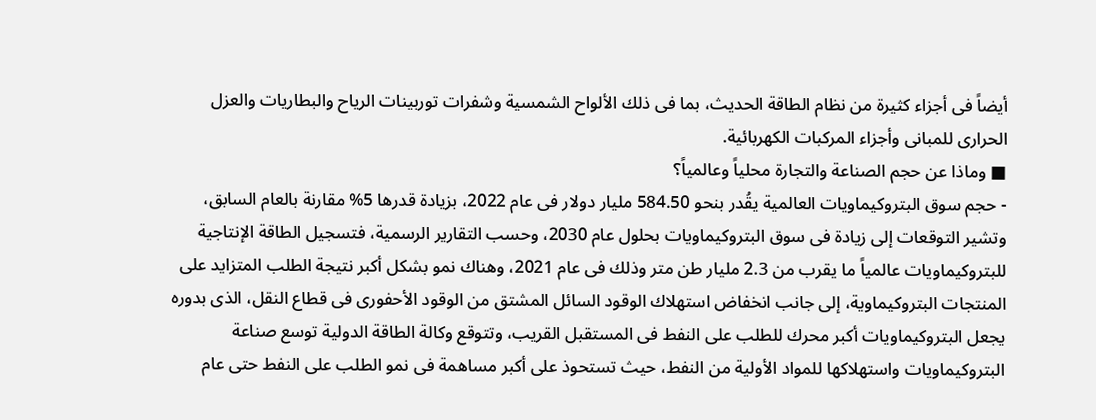أيضاً فى أجزاء كثيرة من نظام الطاقة الحديث، بما فى ذلك الألواح الشمسية وشفرات توربينات الرياح والبطاريات والعزل الحرارى للمبانى وأجزاء المركبات الكهربائية.
■ وماذا عن حجم الصناعة والتجارة محلياً وعالمياً؟
- حجم سوق البتروكيماويات العالمية يقُدر بنحو 584.50 مليار دولار فى عام 2022، بزيادة قدرها 5% مقارنة بالعام السابق، وتشير التوقعات إلى زيادة فى سوق البتروكيماويات بحلول عام 2030، وحسب التقارير الرسمية، فتسجيل الطاقة الإنتاجية للبتروكيماويات عالمياً ما يقرب من 2.3 مليار طن متر وذلك فى عام 2021، وهناك نمو بشكل أكبر نتيجة الطلب المتزايد على المنتجات البتروكيماوية، إلى جانب انخفاض استهلاك الوقود السائل المشتق من الوقود الأحفورى فى قطاع النقل، الذى بدوره يجعل البتروكيماويات أكبر محرك للطلب على النفط فى المستقبل القريب، وتتوقع وكالة الطاقة الدولية توسع صناعة البتروكيماويات واستهلاكها للمواد الأولية من النفط، حيث تستحوذ على أكبر مساهمة فى نمو الطلب على النفط حتى عام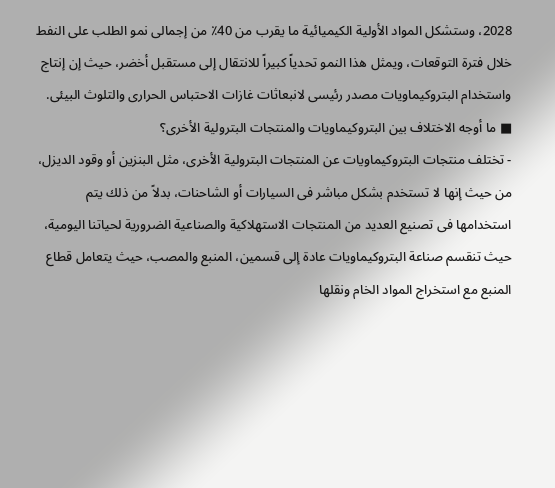2028، وستشكل المواد الأولية الكيميائية ما يقرب من 40٪ من إجمالى نمو الطلب على النفط خلال فترة التوقعات، ويمثل هذا النمو تحدياً كبيراً للانتقال إلى مستقبل أخضر، حيث إن إنتاج واستخدام البتروكيماويات مصدر رئيسى لانبعاثات غازات الاحتباس الحرارى والتلوث البيئى.
■ ما أوجه الاختلاف بين البتروكيماويات والمنتجات البترولية الأخرى؟
- تختلف منتجات البتروكيماويات عن المنتجات البترولية الأخرى، مثل البنزين أو وقود الديزل، من حيث إنها لا تستخدم بشكل مباشر فى السيارات أو الشاحنات، بدلاً من ذلك يتم استخدامها فى تصنيع العديد من المنتجات الاستهلاكية والصناعية الضرورية لحياتنا اليومية، حيث تنقسم صناعة البتروكيماويات عادة إلى قسمين، المنبع والمصب، حيث يتعامل قطاع المنبع مع استخراج المواد الخام ونقلها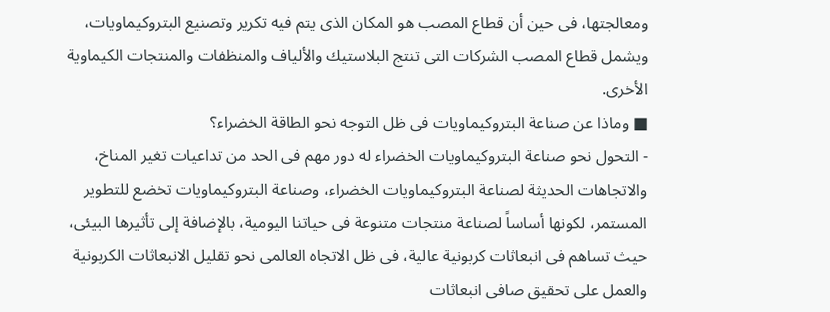ومعالجتها، فى حين أن قطاع المصب هو المكان الذى يتم فيه تكرير وتصنيع البتروكيماويات، ويشمل قطاع المصب الشركات التى تنتج البلاستيك والألياف والمنظفات والمنتجات الكيماوية الأخرى.
■ وماذا عن صناعة البتروكيماويات فى ظل التوجه نحو الطاقة الخضراء؟
- التحول نحو صناعة البتروكيماويات الخضراء له دور مهم فى الحد من تداعيات تغير المناخ، والاتجاهات الحديثة لصناعة البتروكيماويات الخضراء، وصناعة البتروكيماويات تخضع للتطوير المستمر، لكونها أساساً لصناعة منتجات متنوعة فى حياتنا اليومية، بالإضافة إلى تأثيرها البيئى، حيث تساهم فى انبعاثات كربونية عالية، فى ظل الاتجاه العالمى نحو تقليل الانبعاثات الكربونية والعمل على تحقيق صافى انبعاثات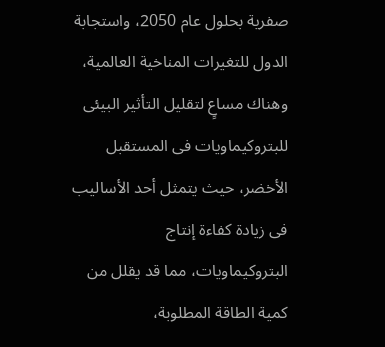صفرية بحلول عام 2050، واستجابة الدول للتغيرات المناخية العالمية، وهناك مساعٍ لتقليل التأثير البيئى للبتروكيماويات فى المستقبل الأخضر، حيث يتمثل أحد الأساليب فى زيادة كفاءة إنتاج البتروكيماويات، مما قد يقلل من كمية الطاقة المطلوبة،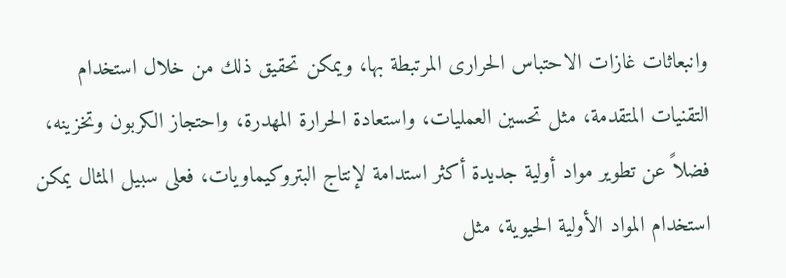وانبعاثات غازات الاحتباس الحرارى المرتبطة بها، ويمكن تحقيق ذلك من خلال استخدام التقنيات المتقدمة، مثل تحسين العمليات، واستعادة الحرارة المهدرة، واحتجاز الكربون وتخزينه، فضلاً عن تطوير مواد أولية جديدة أكثر استدامة لإنتاج البتروكيماويات، فعلى سبيل المثال يمكن استخدام المواد الأولية الحيوية، مثل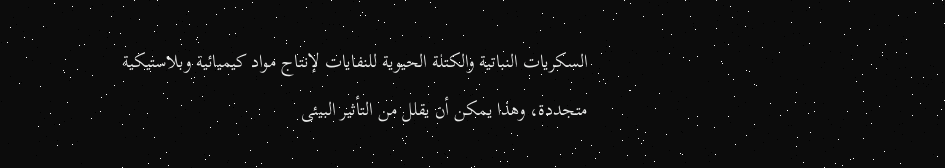السكريات النباتية والكتلة الحيوية للنفايات لإنتاج مواد كيميائية وبلاستيكية متجددة، وهذا يمكن أن يقلل من التأثير البيئى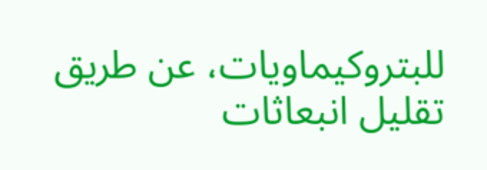للبتروكيماويات، عن طريق تقليل انبعاثات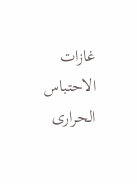غازات الاحتباس الحرارى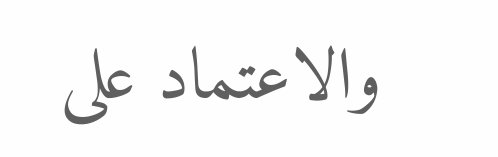والاعتماد على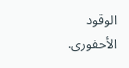الوقود الأحفورى.